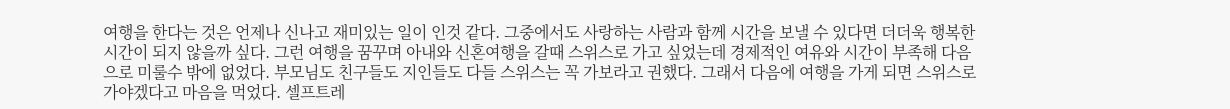여행을 한다는 것은 언제나 신나고 재미있는 일이 인것 같다. 그중에서도 사랑하는 사람과 함께 시간을 보낼 수 있다면 더더욱 행복한 시간이 되지 않을까 싶다. 그런 여행을 꿈꾸며 아내와 신혼여행을 갈때 스위스로 가고 싶었는데 경제적인 여유와 시간이 부족해 다음으로 미룰수 밖에 없었다. 부모님도 친구들도 지인들도 다들 스위스는 꼭 가보라고 권했다. 그래서 다음에 여행을 가게 되면 스위스로 가야겠다고 마음을 먹었다. 셀프트레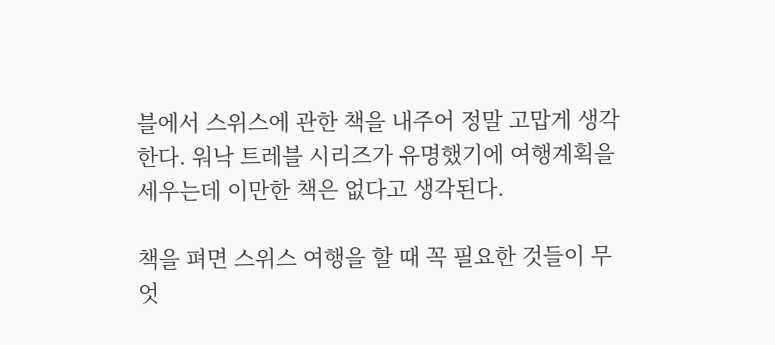블에서 스위스에 관한 책을 내주어 정말 고맙게 생각한다. 워낙 트레블 시리즈가 유명했기에 여행계획을 세우는데 이만한 책은 없다고 생각된다.

책을 펴면 스위스 여행을 할 때 꼭 필요한 것들이 무엇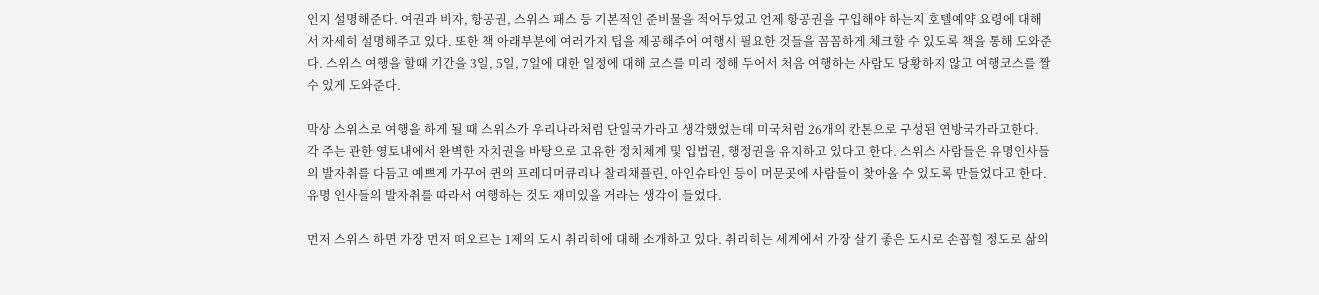인지 설명해준다. 여권과 비자, 항공권, 스위스 패스 등 기본적인 준비물을 적어두었고 언제 항공권을 구입해야 하는지 호텔예약 요령에 대해서 자세히 설명해주고 있다. 또한 책 아래부분에 여러가지 팁을 제공해주어 여행시 필요한 것들을 꼼꼼하게 체크할 수 있도록 책을 통해 도와준다. 스위스 여행을 할때 기간을 3일, 5일, 7일에 대한 일정에 대해 코스를 미리 정해 두어서 처음 여행하는 사람도 당황하지 않고 여행코스를 짤 수 있게 도와준다.

막상 스위스로 여행을 하게 될 때 스위스가 우리나라처럼 단일국가라고 생각했었는데 미국처럼 26개의 칸톤으로 구성된 연방국가라고한다. 각 주는 관한 영토내에서 완벽한 자치권을 바탕으로 고유한 정치체계 및 입법권, 행정권을 유지하고 있다고 한다. 스위스 사람들은 유명인사들의 발자취를 다듬고 예쁘게 가꾸어 퀸의 프레디머큐리나 찰리채플린, 아인슈타인 등이 머문곳에 사람들이 찾아올 수 있도록 만들었다고 한다. 유명 인사들의 발자취를 따라서 여행하는 것도 재미있을 거라는 생각이 들었다.

먼저 스위스 하면 가장 먼저 떠오르는 1제의 도시 취리히에 대해 소개하고 있다. 취리히는 세계에서 가장 살기 좋은 도시로 손꼽힐 정도로 삶의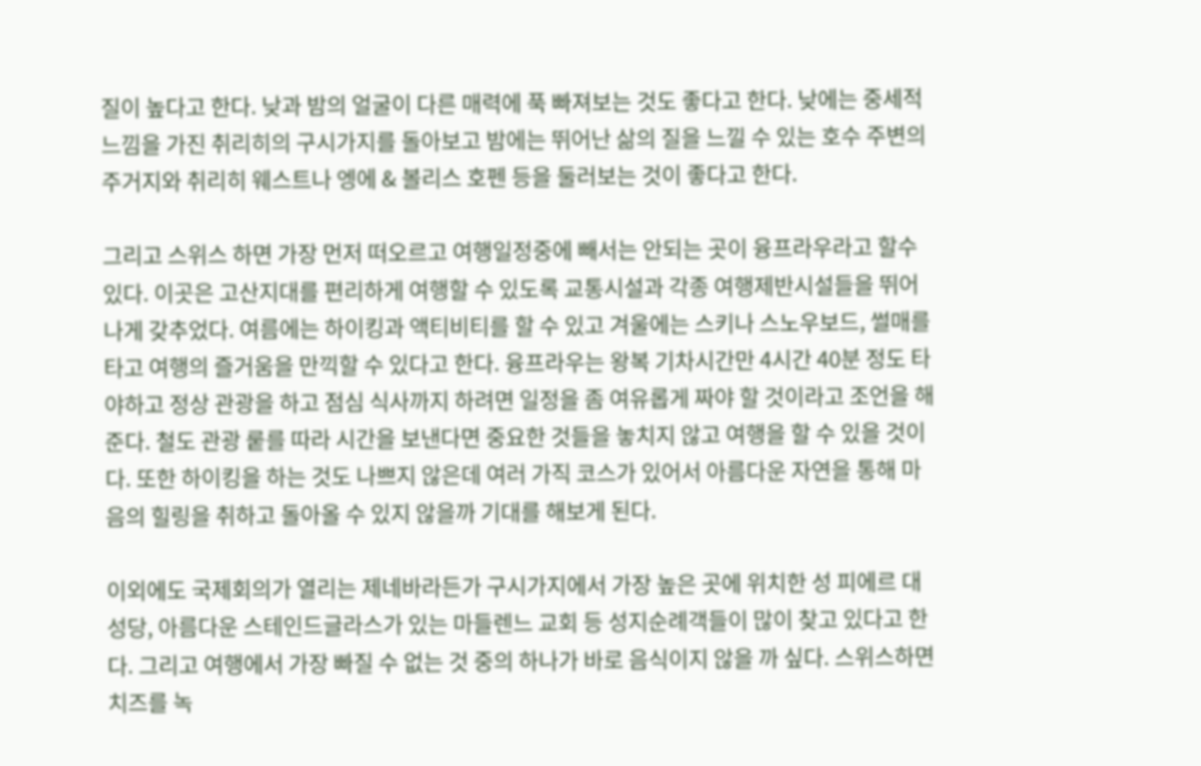질이 높다고 한다. 낮과 밤의 얼굴이 다른 매력에 푹 빠져보는 것도 좋다고 한다. 낮에는 중세적 느낌을 가진 취리히의 구시가지를 돌아보고 밤에는 뛰어난 삶의 질을 느낄 수 있는 호수 주변의 주거지와 취리히 웨스트나 엥에 & 볼리스 호펜 등을 둘러보는 것이 좋다고 한다.

그리고 스위스 하면 가장 먼저 떠오르고 여행일정중에 빼서는 안되는 곳이 융프라우라고 할수 있다. 이곳은 고산지대를 편리하게 여행할 수 있도록 교통시설과 각종 여행제반시설들을 뛰어나게 갖추었다. 여름에는 하이킹과 액티비티를 할 수 있고 겨울에는 스키나 스노우보드, 썰매를 타고 여행의 즐거움을 만끽할 수 있다고 한다. 융프라우는 왕복 기차시간만 4시간 40분 정도 타야하고 정상 관광을 하고 점심 식사까지 하려면 일정을 좀 여유롭게 짜야 할 것이라고 조언을 해준다. 철도 관광 뤁를 따라 시간을 보낸다면 중요한 것들을 놓치지 않고 여행을 할 수 있을 것이다. 또한 하이킹을 하는 것도 나쁘지 않은데 여러 가직 코스가 있어서 아름다운 자연을 통해 마음의 힐링을 취하고 돌아올 수 있지 않을까 기대를 해보게 된다.

이외에도 국제회의가 열리는 제네바라든가 구시가지에서 가장 높은 곳에 위치한 성 피에르 대성당, 아름다운 스테인드글라스가 있는 마들렌느 교회 등 성지순례객들이 많이 찾고 있다고 한다. 그리고 여행에서 가장 빠질 수 없는 것 중의 하나가 바로 음식이지 않을 까 싶다. 스위스하면 치즈를 녹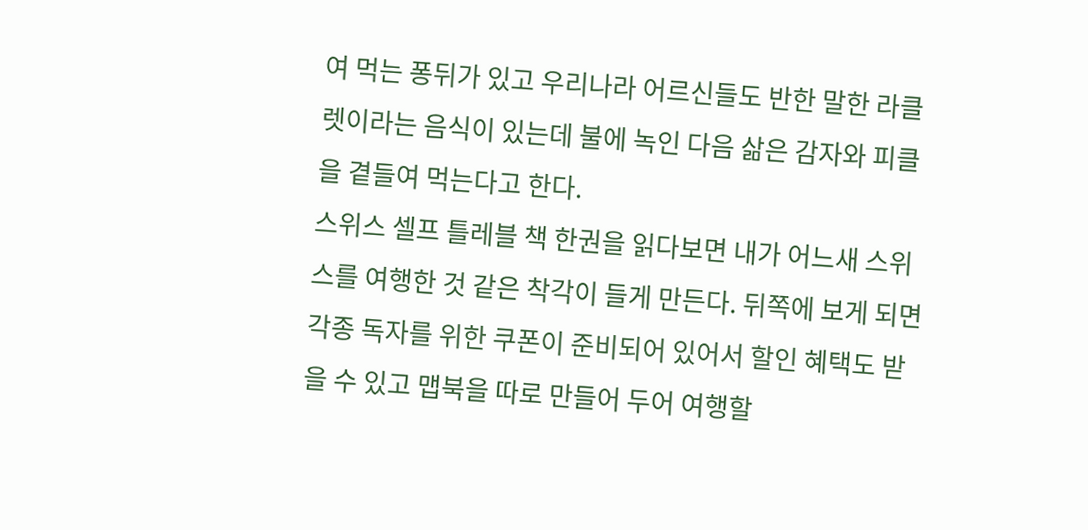여 먹는 퐁뒤가 있고 우리나라 어르신들도 반한 말한 라클렛이라는 음식이 있는데 불에 녹인 다음 삶은 감자와 피클을 곁들여 먹는다고 한다.
스위스 셀프 틀레블 책 한권을 읽다보면 내가 어느새 스위스를 여행한 것 같은 착각이 들게 만든다. 뒤쪽에 보게 되면 각종 독자를 위한 쿠폰이 준비되어 있어서 할인 혜택도 받을 수 있고 맵북을 따로 만들어 두어 여행할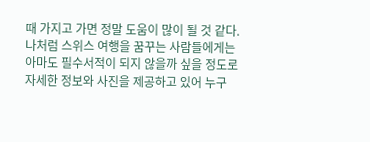때 가지고 가면 정말 도움이 많이 될 것 같다. 나처럼 스위스 여행을 꿈꾸는 사람들에게는 아마도 필수서적이 되지 않을까 싶을 정도로 자세한 정보와 사진을 제공하고 있어 누구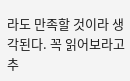라도 만족할 것이라 생각된다. 꼭 읽어보라고 추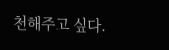천해주고 싶다.